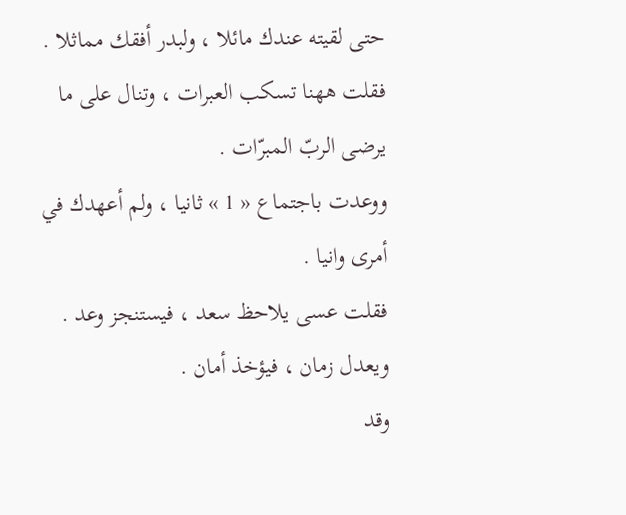حتى لقيته عندك مائلا ، ولبدر أفقك مماثلا .
فقلت ههنا تسكب العبرات ، وتنال على ما يرضى الربّ المبرّات .
ووعدت باجتماع « 1 » ثانيا ، ولم أعهدك في أمرى وانيا .
فقلت عسى يلاحظ سعد ، فيستنجز وعد .
ويعدل زمان ، فيؤخذ أمان .
وقد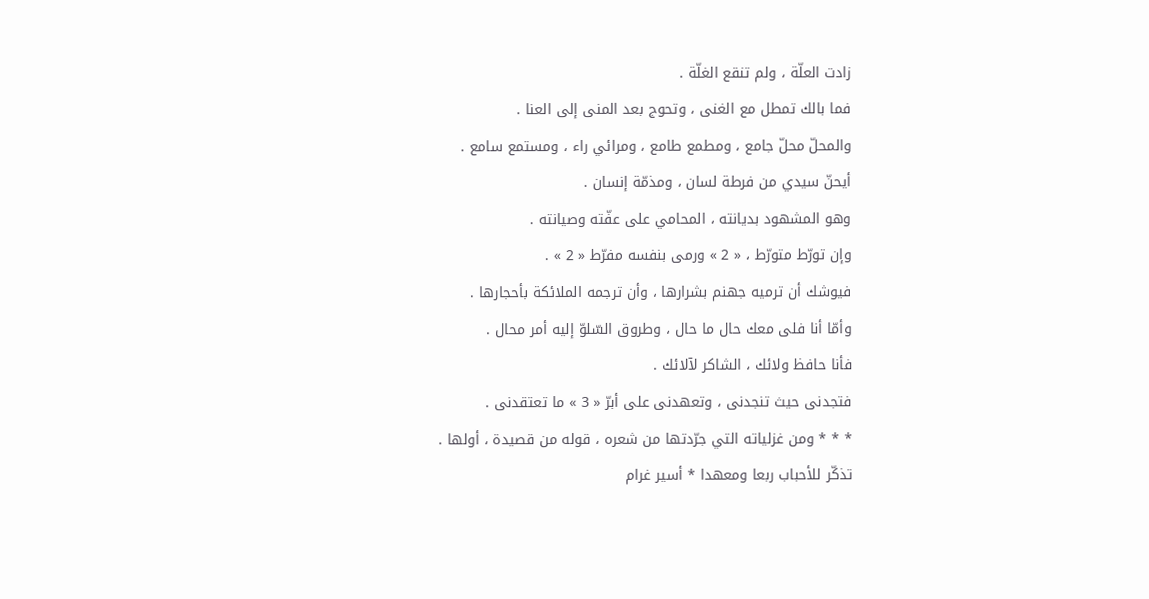زادت العلّة ، ولم تنقع الغلّة .
فما بالك تمطل مع الغنى ، وتحوج بعد المنى إلى العنا .
والمحلّ محلّ جامع ، ومطمع طامع ، ومرائي راء ، ومستمع سامع .
أيحنّ سيدي من فرطة لسان ، ومذمّة إنسان .
وهو المشهود بديانته ، المحامي على عفّته وصيانته .
وإن تورّط متورّط ، « 2 » ورمى بنفسه مفرّط « 2 » .
فيوشك أن ترميه جهنم بشرارها ، وأن ترجمه الملائكة بأحجارها .
وأمّا أنا فلى معك حال ما حال ، وطروق السّلوّ إليه أمر محال .
فأنا حافظ ولائك ، الشاكر لآلائك .
فتجدنى حيث تنجدنى ، وتعهدنى على أبرّ « 3 » ما تعتقدنى .
* * * ومن غزلياته التي جرّدتها من شعره ، قوله من قصيدة ، أولها .
تذكّر للأحباب ربعا ومعهدا * أسير غرام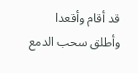قد أقام وأقعدا
وأطلق سحب الدمع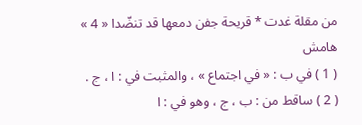من مقلة غدت * قريحة جفن دمعها قد تنضّدا « 4 »
هامش
( 1 ) في ب : « في اجتماع » ، والمثبت في : ا ، ج .
( 2 ) ساقط من : ب ، ج ، وهو في : ا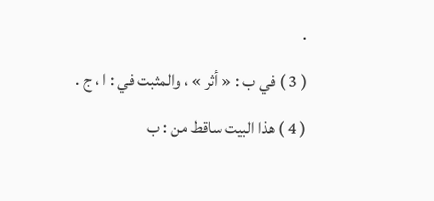.
( 3 ) في ب : « أثر » ، والمثبت في : ا ، ج .
( 4 ) هذا البيت ساقط من : ب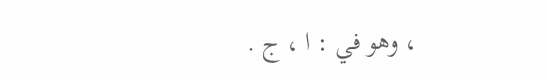، وهو في : ا ، ج .